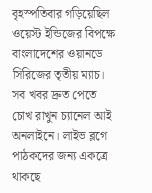বৃহস্পতিবার গড়িয়েছিল ওয়েস্ট ইন্ডিজের বিপক্ষে বাংলাদেশের ওয়ানডে সিরিজের তৃতীয় ম্যাচ। সব খবর দ্রুত পেতে চোখ রাখুন চ্যানেল আই অনলাইনে। লাইভ ব্লগে পাঠকদের জন্য একত্রে থাকছে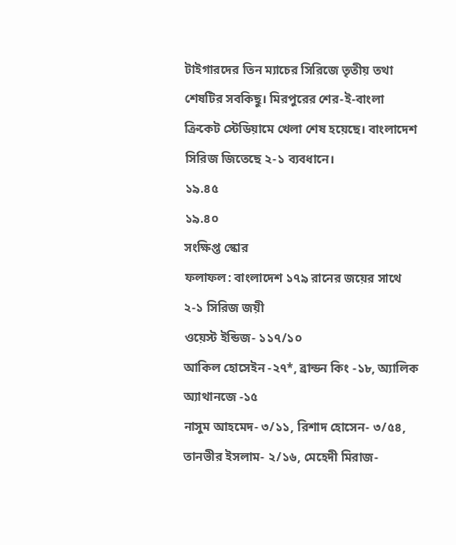টাইগারদের তিন ম্যাচের সিরিজে তৃতীয় তথা শেষটির সবকিছু। মিরপুরের শের-ই-বাংলা ক্রিকেট স্টেডিয়ামে খেলা শেষ হয়েছে। বাংলাদেশ সিরিজ জিতেছে ২-১ ব্যবধানে।
১৯.৪৫
১৯.৪০
সংক্ষিপ্ত স্কোর
ফলাফল: বাংলাদেশ ১৭৯ রানের জয়ের সাথে ২-১ সিরিজ জয়ী
ওয়েস্ট ইন্ডিজ- ১১৭/১০
আকিল হোসেইন -২৭*, ব্রান্ডন কিং -১৮, অ্যালিক অ্যাথানজে -১৫
নাসুম আহমেদ- ৩/১১, রিশাদ হোসেন- ৩/৫৪, তানভীর ইসলাম- ২/১৬, মেহেদী মিরাজ-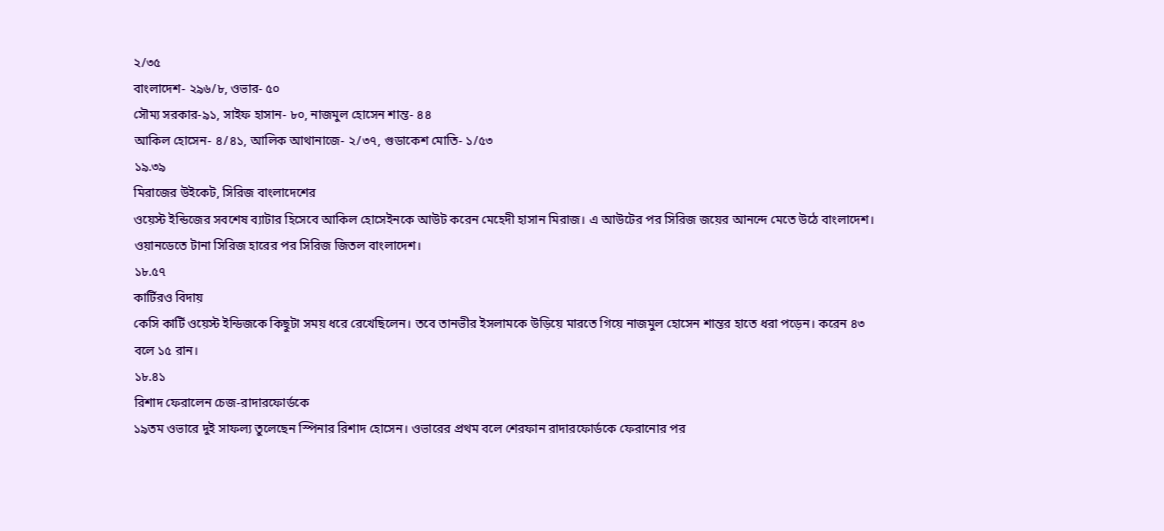২/৩৫
বাংলাদেশ- ২৯৬/৮, ওভার- ৫০
সৌম্য সরকার-৯১, সাইফ হাসান- ৮০, নাজমুল হোসেন শান্ত- ৪৪
আকিল হোসেন- ৪/৪১, আলিক আথানাজে- ২/৩৭, গুডাকেশ মোতি- ১/৫৩
১৯.৩৯
মিরাজের উইকেট, সিরিজ বাংলাদেশের
ওয়েস্ট ইন্ডিজের সবশেষ ব্যাটার হিসেবে আকিল হোসেইনকে আউট করেন মেহেদী হাসান মিরাজ। এ আউটের পর সিরিজ জয়ের আনন্দে মেতে উঠে বাংলাদেশ। ওয়ানডেতে টানা সিরিজ হারের পর সিরিজ জিতল বাংলাদেশ।
১৮.৫৭
কার্টিরও বিদায়
কেসি কার্টি ওয়েস্ট ইন্ডিজকে কিছুটা সময় ধরে রেখেছিলেন। তবে তানভীর ইসলামকে উড়িয়ে মারতে গিয়ে নাজমুল হোসেন শান্তর হাতে ধরা পড়েন। করেন ৪৩ বলে ১৫ রান।
১৮.৪১
রিশাদ ফেরালেন চেজ-রাদারফোর্ডকে
১৯তম ওভারে দুই সাফল্য তুলেছেন স্পিনার রিশাদ হোসেন। ওভারের প্রথম বলে শেরফান রাদারফোর্ডকে ফেরানোর পর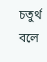চতুর্থ বলে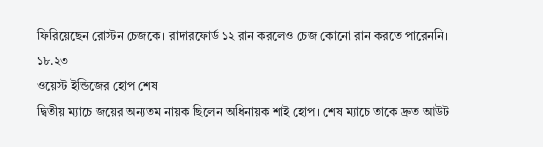ফিরিয়েছেন রোস্টন চেজকে। রাদারফোর্ড ১২ রান করলেও চেজ কোনো রান করতে পারেননি।
১৮.২৩
ওয়েস্ট ইন্ডিজের হোপ শেষ
দ্বিতীয় ম্যাচে জয়ের অন্যতম নায়ক ছিলেন অধিনায়ক শাই হোপ। শেষ ম্যাচে তাকে দ্রুত আউট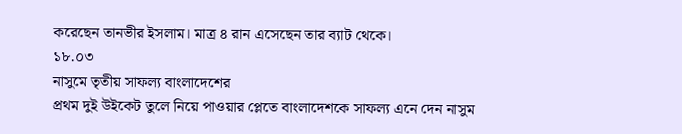করেছেন তানভীর ইসলাম। মাত্র ৪ রান এসেছেন তার ব্যাট থেকে।
১৮.০৩
নাসুমে তৃতীয় সাফল্য বাংলাদেশের
প্রথম দুই উইকেট তুলে নিয়ে পাওয়ার প্লেতে বাংলাদেশকে সাফল্য এনে দেন নাসুম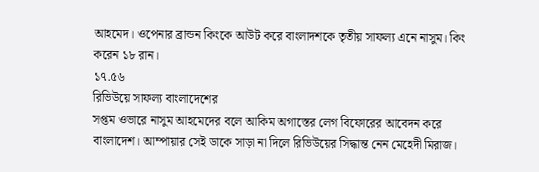আহমেদ। ওপেনার ব্রান্ডন কিংকে আউট করে বাংলাদশকে তৃতীয় সাফল্য এনে নাসুম। কিং করেন ১৮ রান।
১৭.৫৬
রিভিউয়ে সাফল্য বাংলাদেশের
সপ্তম ওভারে নাসুম আহমেদের বলে আকিম অগাস্তের লেগ বিফোরের আবেদন করে বাংলাদেশ। আম্পায়ার সেই ডাকে সাড়া না দিলে রিভিউয়ের সিদ্ধান্ত নেন মেহেদী মিরাজ।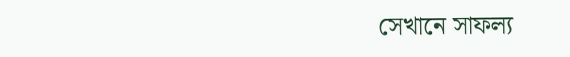সেখানে সাফল্য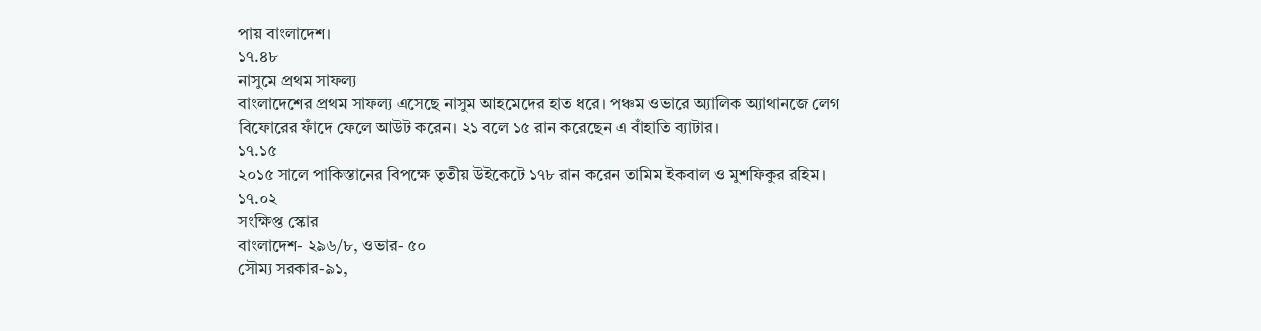পায় বাংলাদেশ।
১৭.৪৮
নাসুমে প্রথম সাফল্য
বাংলাদেশের প্রথম সাফল্য এসেছে নাসুম আহমেদের হাত ধরে। পঞ্চম ওভারে অ্যালিক অ্যাথানজে লেগ বিফোরের ফাঁদে ফেলে আউট করেন। ২১ বলে ১৫ রান করেছেন এ বাঁহাতি ব্যাটার।
১৭.১৫
২০১৫ সালে পাকিস্তানের বিপক্ষে তৃতীয় উইকেটে ১৭৮ রান করেন তামিম ইকবাল ও মুশফিকুর রহিম।
১৭.০২
সংক্ষিপ্ত স্কোর
বাংলাদেশ- ২৯৬/৮, ওভার- ৫০
সৌম্য সরকার-৯১,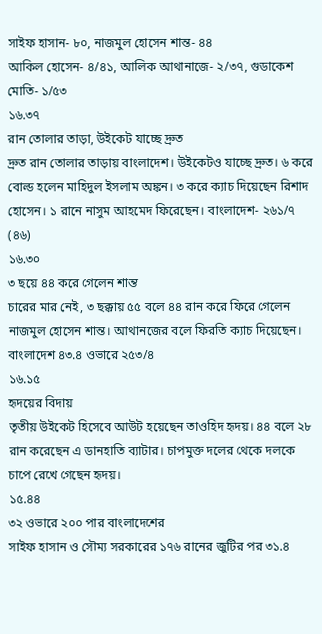সাইফ হাসান- ৮০, নাজমুল হোসেন শান্ত- ৪৪
আকিল হোসেন- ৪/৪১, আলিক আথানাজে- ২/৩৭, গুডাকেশ মোতি- ১/৫৩
১৬.৩৭
রান তোলার তাড়া, উইকেট যাচ্ছে দ্রুত
দ্রুত রান তোলার তাড়ায় বাংলাদেশ। উইকেটও যাচ্ছে দ্রুত। ৬ করে বোল্ড হলেন মাহিদুল ইসলাম অঙ্কন। ৩ করে ক্যাচ দিয়েছেন রিশাদ হোসেন। ১ রানে নাসুম আহমেদ ফিরেছেন। বাংলাদেশ- ২৬১/৭ (৪৬)
১৬.৩০
৩ ছয়ে ৪৪ করে গেলেন শান্ত
চারের মার নেই, ৩ ছক্কায় ৫৫ বলে ৪৪ রান করে ফিরে গেলেন নাজমুল হোসেন শান্ত। আথানজের বলে ফিরতি ক্যাচ দিয়েছেন। বাংলাদেশ ৪৩.৪ ওভারে ২৫৩/৪
১৬.১৫
হৃদয়ের বিদায়
তৃতীয় উইকেট হিসেবে আউট হয়েছেন তাওহিদ হৃদয়। ৪৪ বলে ২৮ রান করেছেন এ ডানহাতি ব্যাটার। চাপমুক্ত দলের থেকে দলকে চাপে রেখে গেছেন হৃদয়।
১৫.৪৪
৩২ ওভারে ২০০ পার বাংলাদেশের
সাইফ হাসান ও সৌম্য সরকারের ১৭৬ রানের জুটির পর ৩১.৪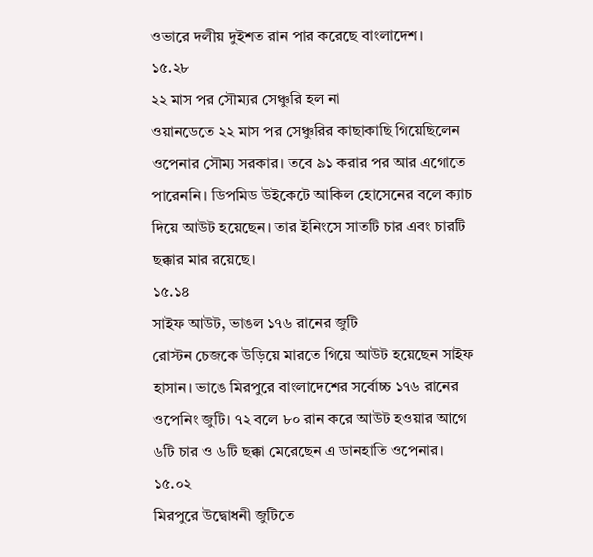ওভারে দলীয় দুইশত রান পার করেছে বাংলাদেশ।
১৫.২৮
২২ মাস পর সৌম্যর সেঞ্চুরি হল না
ওয়ানডেতে ২২ মাস পর সেঞ্চুরির কাছাকাছি গিয়েছিলেন ওপেনার সৌম্য সরকার। তবে ৯১ করার পর আর এগোতে পারেননি। ডিপমিড উইকেটে আকিল হোসেনের বলে ক্যাচ দিয়ে আউট হয়েছেন। তার ইনিংসে সাতটি চার এবং চারটি ছক্কার মার রয়েছে।
১৫.১৪
সাইফ আউট, ভাঙল ১৭৬ রানের জুটি
রোস্টন চেজকে উড়িয়ে মারতে গিয়ে আউট হয়েছেন সাইফ হাসান। ভাঙে মিরপুরে বাংলাদেশের সর্বোচ্চ ১৭৬ রানের ওপেনিং জুটি। ৭২ বলে ৮০ রান করে আউট হওয়ার আগে ৬টি চার ও ৬টি ছক্কা মেরেছেন এ ডানহাতি ওপেনার।
১৫.০২
মিরপুরে উদ্বোধনী জুটিতে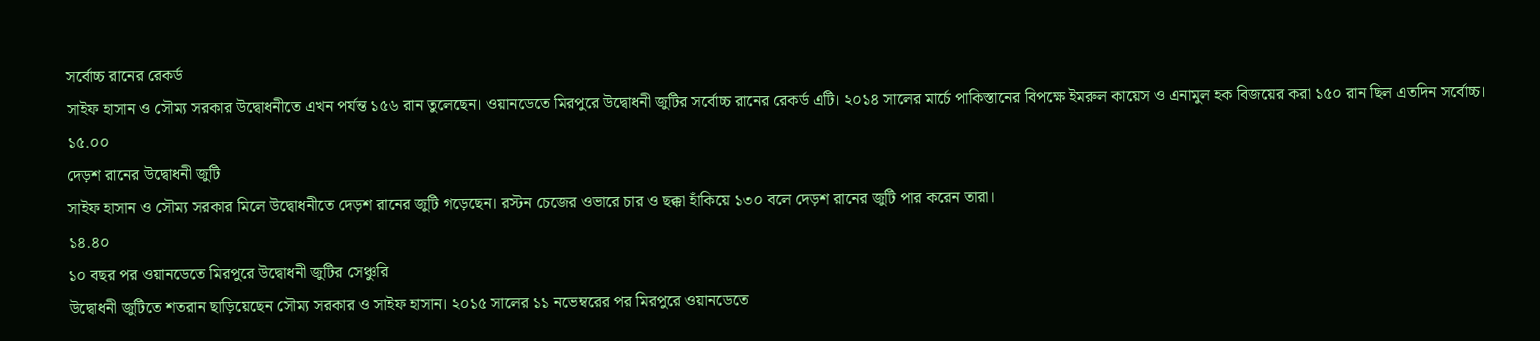সর্বোচ্চ রানের রেকর্ড
সাইফ হাসান ও সৌম্য সরকার উদ্বোধনীতে এখন পর্যন্ত ১৫৬ রান তুলেছেন। ওয়ানডেতে মিরপুরে উদ্বোধনী জুটির সর্বোচ্চ রানের রেকর্ড এটি। ২০১৪ সালের মার্চে পাকিস্তানের বিপক্ষে ইমরুল কায়েস ও এনামুল হক বিজয়ের করা ১৫০ রান ছিল এতদিন সর্বোচ্চ।
১৫.০০
দেড়শ রানের উদ্বোধনী জুটি
সাইফ হাসান ও সৌম্য সরকার মিলে উদ্বোধনীতে দেড়শ রানের জুটি গড়েছেন। রস্টন চেজের ওভারে চার ও ছক্কা হাঁকিয়ে ১৩০ বলে দেড়শ রানের জুটি পার করেন তারা।
১৪.৪০
১০ বছর পর ওয়ানডেতে মিরপুরে উদ্বোধনী জুটির সেঞ্চুরি
উদ্বোধনী জুটিতে শতরান ছাড়িয়েছেন সৌম্য সরকার ও সাইফ হাসান। ২০১৫ সালের ১১ নভেম্বরের পর মিরপুরে ওয়ানডেতে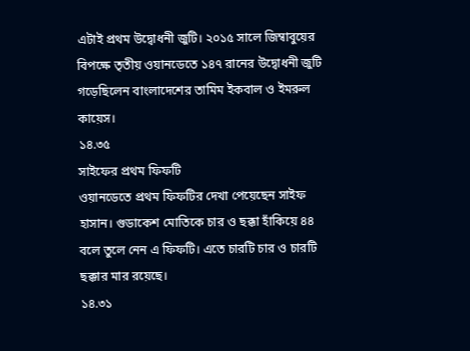এটাই প্রথম উদ্বোধনী জুটি। ২০১৫ সালে জিম্বাবুয়ের বিপক্ষে তৃতীয় ওয়ানডেতে ১৪৭ রানের উদ্বোধনী জুটি গড়েছিলেন বাংলাদেশের তামিম ইকবাল ও ইমরুল কায়েস।
১৪.৩৫
সাইফের প্রথম ফিফটি
ওয়ানডেতে প্রথম ফিফটির দেখা পেয়েছেন সাইফ হাসান। গুডাকেশ মোতিকে চার ও ছক্কা হাঁকিয়ে ৪৪ বলে তুলে নেন এ ফিফটি। এতে চারটি চার ও চারটি ছক্কার মার রয়েছে।
১৪.৩১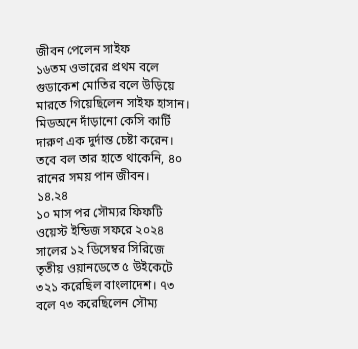জীবন পেলেন সাইফ
১৬তম ওভারের প্রথম বলে গুডাকেশ মোতির বলে উড়িয়ে মারতে গিয়েছিলেন সাইফ হাসান। মিডঅনে দাঁড়ানো কেসি কার্টি দারুণ এক দুর্দান্ত চেষ্টা করেন। তবে বল তার হাতে থাকেনি, ৪০ রানের সময় পান জীবন।
১৪.২৪
১০ মাস পর সৌম্যর ফিফটি
ওয়েস্ট ইন্ডিজ সফরে ২০২৪ সালের ১২ ডিসেম্বর সিরিজে তৃতীয় ওয়ানডেতে ৫ উইকেটে ৩২১ করেছিল বাংলাদেশ। ৭৩ বলে ৭৩ করেছিলেন সৌম্য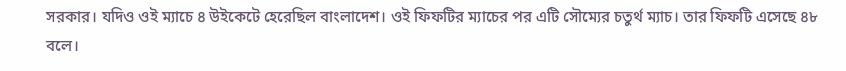সরকার। যদিও ওই ম্যাচে ৪ উইকেটে হেরেছিল বাংলাদেশ। ওই ফিফটির ম্যাচের পর এটি সৌম্যের চতুর্থ ম্যাচ। তার ফিফটি এসেছে ৪৮ বলে।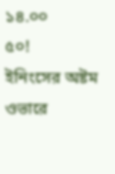১৪.০০
৫০!
ইনিংসের অষ্টম ওভারে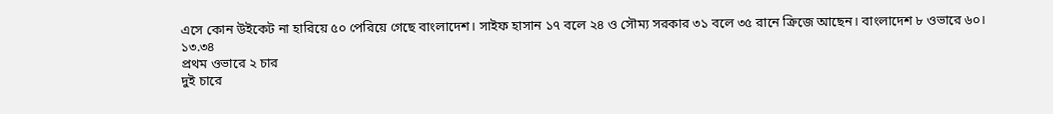এসে কোন উইকেট না হারিয়ে ৫০ পেরিয়ে গেছে বাংলাদেশ। সাইফ হাসান ১৭ বলে ২৪ ও সৌম্য সরকার ৩১ বলে ৩৫ রানে ক্রিজে আছেন। বাংলাদেশ ৮ ওভারে ৬০।
১৩.৩৪
প্রথম ওভারে ২ চার
দুই চারে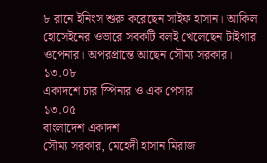৮ রানে ইনিংস শুরু করেছেন সাইফ হাসান। আকিল হোসেইনের ওভারে সবকটি বলই খেলেছেন টাইগার ওপেনার। অপরপ্রান্তে আছেন সৌম্য সরকার।
১৩.০৮
একাদশে চার স্পিনার ও এক পেসার
১৩.০৫
বাংলাদেশ একাদশ
সৌম্য সরকার, মেহেদী হাসান মিরাজ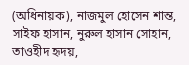(অধিনায়ক), নাজমুল হোসেন শান্ত, সাইফ হাসান, নুরুল হাসান সোহান, তাওহীদ হৃদয়,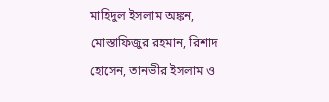মাহিদুল ইসলাম অঙ্কন, মোস্তাফিজুর রহমান, রিশাদ হোসেন, তানভীর ইসলাম ও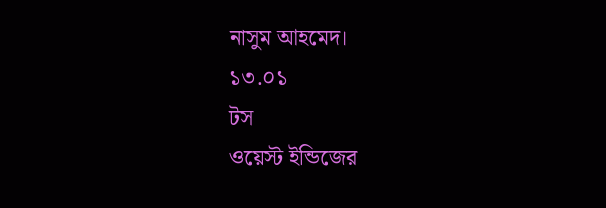নাসুম আহমেদ।
১৩.০১
টস
ওয়েস্ট ইন্ডিজের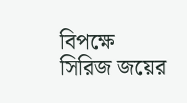বিপক্ষে সিরিজ জয়ের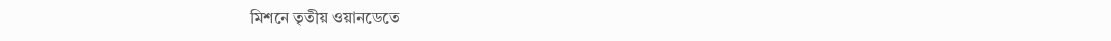মিশনে তৃতীয় ওয়ানডেতে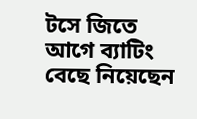টসে জিতে আগে ব্যাটিং বেছে নিয়েছেন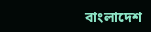বাংলাদেশ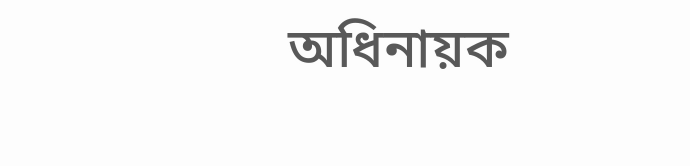অধিনায়ক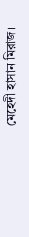মেহেদী হাসান মিরাজ।